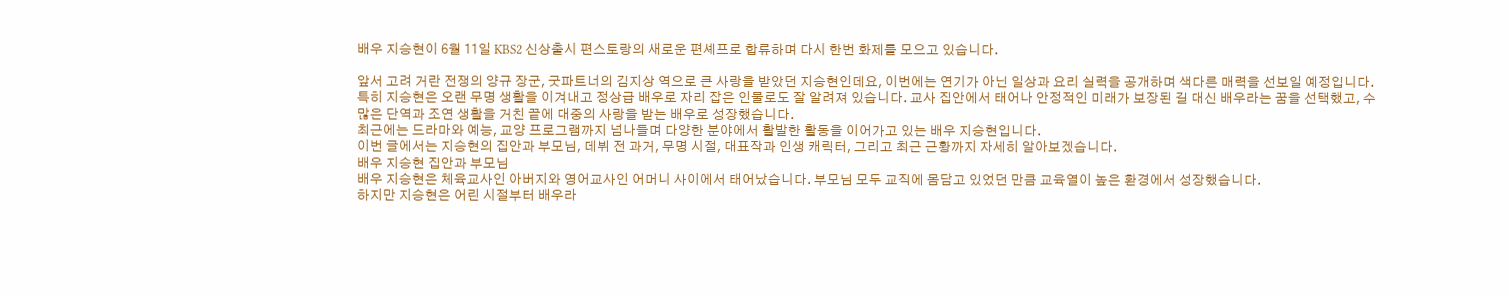배우 지승현이 6월 11일 KBS2 신상출시 편스토랑의 새로운 편셰프로 합류하며 다시 한번 화제를 모으고 있습니다.

앞서 고려 거란 전쟁의 양규 장군, 굿파트너의 김지상 역으로 큰 사랑을 받았던 지승현인데요, 이번에는 연기가 아닌 일상과 요리 실력을 공개하며 색다른 매력을 선보일 예정입니다.
특히 지승현은 오랜 무명 생활을 이겨내고 정상급 배우로 자리 잡은 인물로도 잘 알려져 있습니다. 교사 집안에서 태어나 안정적인 미래가 보장된 길 대신 배우라는 꿈을 선택했고, 수많은 단역과 조연 생활을 거친 끝에 대중의 사랑을 받는 배우로 성장했습니다.
최근에는 드라마와 예능, 교양 프로그램까지 넘나들며 다양한 분야에서 활발한 활동을 이어가고 있는 배우 지승현입니다.
이번 글에서는 지승현의 집안과 부모님, 데뷔 전 과거, 무명 시절, 대표작과 인생 캐릭터, 그리고 최근 근황까지 자세히 알아보겠습니다.
배우 지승현 집안과 부모님
배우 지승현은 체육교사인 아버지와 영어교사인 어머니 사이에서 태어났습니다. 부모님 모두 교직에 몸담고 있었던 만큼 교육열이 높은 환경에서 성장했습니다.
하지만 지승현은 어린 시절부터 배우라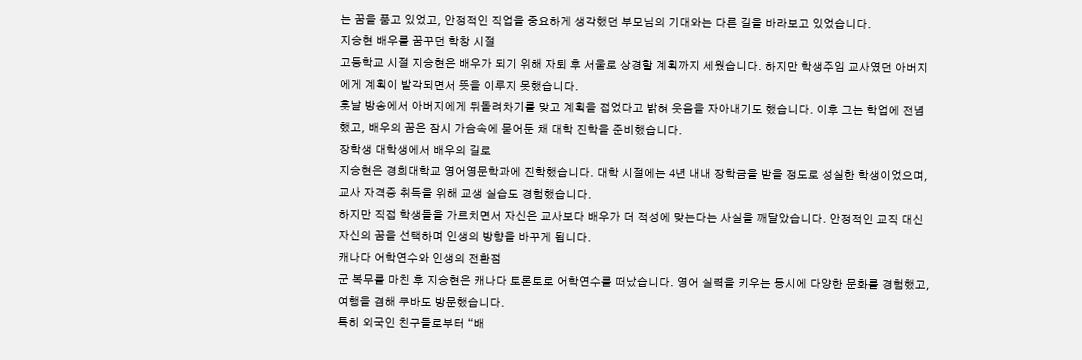는 꿈을 품고 있었고, 안정적인 직업을 중요하게 생각했던 부모님의 기대와는 다른 길을 바라보고 있었습니다.
지승현 배우를 꿈꾸던 학창 시절
고등학교 시절 지승현은 배우가 되기 위해 자퇴 후 서울로 상경할 계획까지 세웠습니다. 하지만 학생주임 교사였던 아버지에게 계획이 발각되면서 뜻을 이루지 못했습니다.
훗날 방송에서 아버지에게 뒤돌려차기를 맞고 계획을 접었다고 밝혀 웃음을 자아내기도 했습니다. 이후 그는 학업에 전념했고, 배우의 꿈은 잠시 가슴속에 묻어둔 채 대학 진학을 준비했습니다.
장학생 대학생에서 배우의 길로
지승현은 경희대학교 영어영문학과에 진학했습니다. 대학 시절에는 4년 내내 장학금을 받을 정도로 성실한 학생이었으며, 교사 자격증 취득을 위해 교생 실습도 경험했습니다.
하지만 직접 학생들을 가르치면서 자신은 교사보다 배우가 더 적성에 맞는다는 사실을 깨달았습니다. 안정적인 교직 대신 자신의 꿈을 선택하며 인생의 방향을 바꾸게 됩니다.
캐나다 어학연수와 인생의 전환점
군 복무를 마친 후 지승현은 캐나다 토론토로 어학연수를 떠났습니다. 영어 실력을 키우는 동시에 다양한 문화를 경험했고, 여행을 겸해 쿠바도 방문했습니다.
특히 외국인 친구들로부터 “배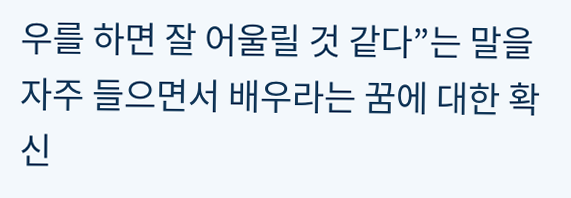우를 하면 잘 어울릴 것 같다”는 말을 자주 들으면서 배우라는 꿈에 대한 확신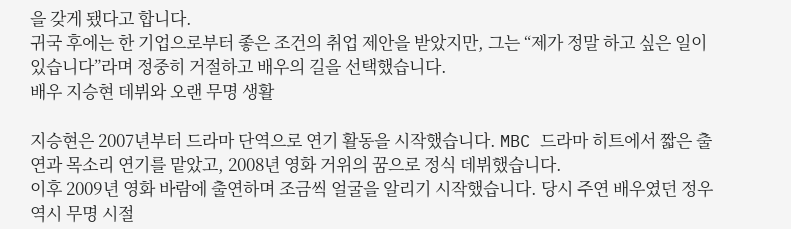을 갖게 됐다고 합니다.
귀국 후에는 한 기업으로부터 좋은 조건의 취업 제안을 받았지만, 그는 “제가 정말 하고 싶은 일이 있습니다”라며 정중히 거절하고 배우의 길을 선택했습니다.
배우 지승현 데뷔와 오랜 무명 생활

지승현은 2007년부터 드라마 단역으로 연기 활동을 시작했습니다. MBC 드라마 히트에서 짧은 출연과 목소리 연기를 맡았고, 2008년 영화 거위의 꿈으로 정식 데뷔했습니다.
이후 2009년 영화 바람에 출연하며 조금씩 얼굴을 알리기 시작했습니다. 당시 주연 배우였던 정우 역시 무명 시절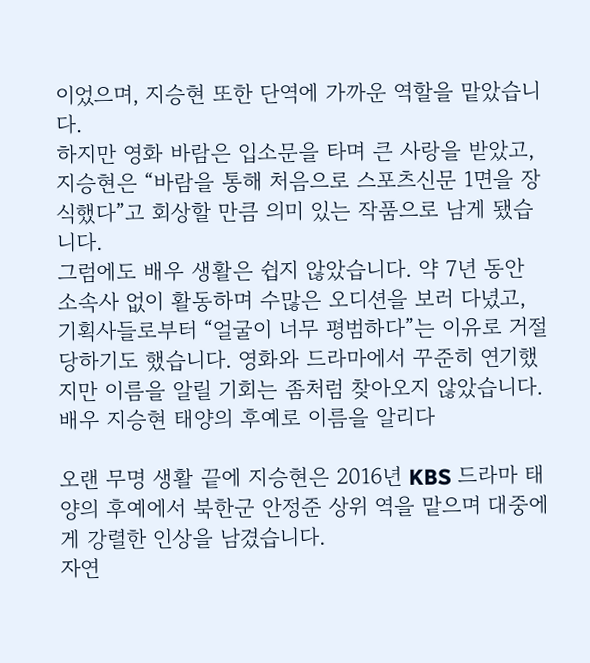이었으며, 지승현 또한 단역에 가까운 역할을 맡았습니다.
하지만 영화 바람은 입소문을 타며 큰 사랑을 받았고, 지승현은 “바람을 통해 처음으로 스포츠신문 1면을 장식했다”고 회상할 만큼 의미 있는 작품으로 남게 됐습니다.
그럼에도 배우 생활은 쉽지 않았습니다. 약 7년 동안 소속사 없이 활동하며 수많은 오디션을 보러 다녔고, 기획사들로부터 “얼굴이 너무 평범하다”는 이유로 거절당하기도 했습니다. 영화와 드라마에서 꾸준히 연기했지만 이름을 알릴 기회는 좀처럼 찾아오지 않았습니다.
배우 지승현 태양의 후예로 이름을 알리다

오랜 무명 생활 끝에 지승현은 2016년 KBS 드라마 태양의 후예에서 북한군 안정준 상위 역을 맡으며 대중에게 강렬한 인상을 남겼습니다.
자연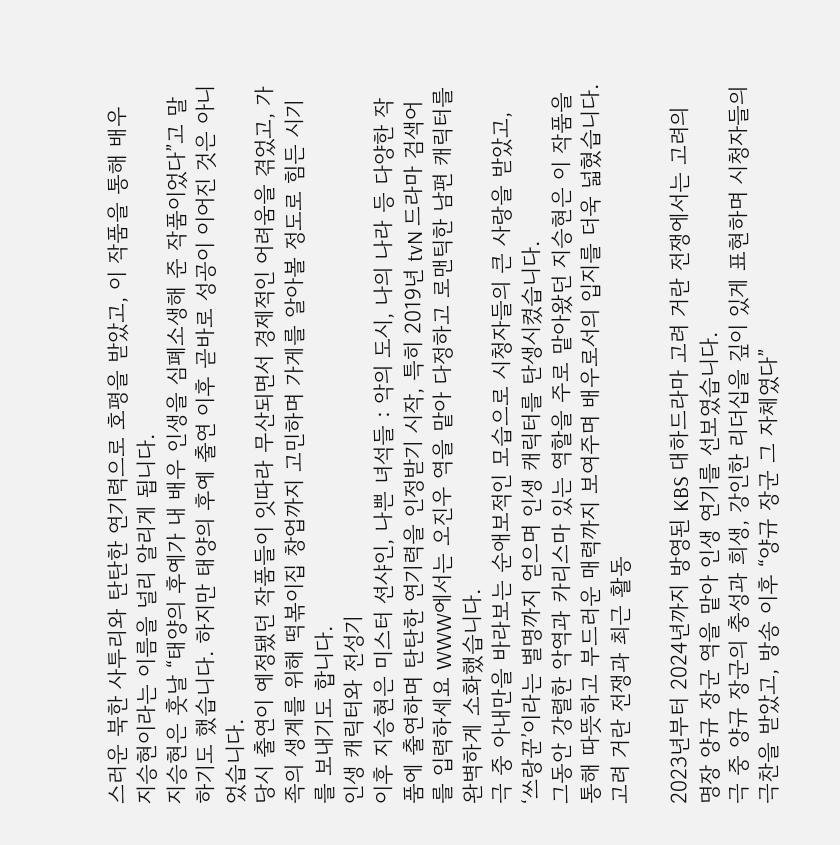스러운 북한 사투리와 탄탄한 연기력으로 호평을 받았고, 이 작품을 통해 배우 지승현이라는 이름을 널리 알리게 됩니다.
지승현은 훗날 “태양의 후예가 내 배우 인생을 심폐소생해 준 작품이었다”고 말하기도 했습니다. 하지만 태양의 후예 출연 이후 곧바로 성공이 이어진 것은 아니었습니다.
당시 출연이 예정됐던 작품들이 잇따라 무산되면서 경제적인 어려움을 겪었고, 가족의 생계를 위해 떡볶이집 창업까지 고민하며 가게를 알아볼 정도로 힘든 시기를 보내기도 합니다.
인생 캐릭터와 전성기
이후 지승현은 미스터 션샤인, 나쁜 녀석들 : 악의 도시, 나의 나라 등 다양한 작품에 출연하며 탄탄한 연기력을 인정받기 시작, 특히 2019년 tvN 드라마 검색어를 입력하세요 WWW에서는 오진우 역을 맡아 다정하고 로맨틱한 남편 캐릭터를 완벽하게 소화했습니다.
극 중 아내만을 바라보는 순애보적인 모습으로 시청자들의 큰 사랑을 받았고, ‘쓰랑꾼’이라는 별명까지 얻으며 인생 캐릭터를 탄생시켰습니다.
그동안 강렬한 악역과 카리스마 있는 역할을 주로 맡아왔던 지승현은 이 작품을 통해 따뜻하고 부드러운 매력까지 보여주며 배우로서의 입지를 더욱 넓혔습니다.
고려 거란 전쟁과 최근 활동

2023년부터 2024년까지 방영된 KBS 대하드라마 고려 거란 전쟁에서는 고려의 명장 양규 장군 역을 맡아 인생 연기를 선보였습니다.
극 중 양규 장군의 충성과 희생, 강인한 리더십을 깊이 있게 표현하며 시청자들의 극찬을 받았고, 방송 이후 “양규 장군 그 자체였다”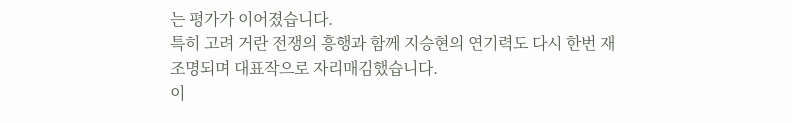는 평가가 이어졌습니다.
특히 고려 거란 전쟁의 흥행과 함께 지승현의 연기력도 다시 한번 재조명되며 대표작으로 자리매김했습니다.
이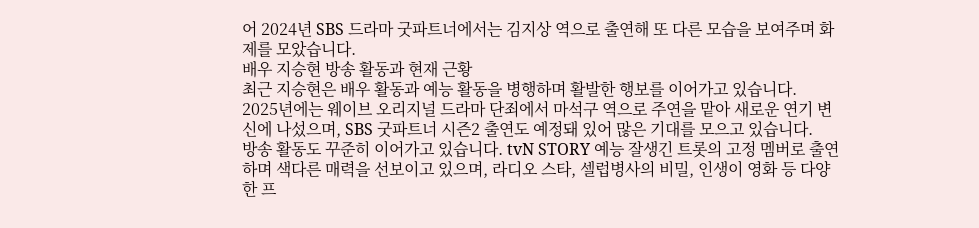어 2024년 SBS 드라마 굿파트너에서는 김지상 역으로 출연해 또 다른 모습을 보여주며 화제를 모았습니다.
배우 지승현 방송 활동과 현재 근황
최근 지승현은 배우 활동과 예능 활동을 병행하며 활발한 행보를 이어가고 있습니다.
2025년에는 웨이브 오리지널 드라마 단죄에서 마석구 역으로 주연을 맡아 새로운 연기 변신에 나섰으며, SBS 굿파트너 시즌2 출연도 예정돼 있어 많은 기대를 모으고 있습니다.
방송 활동도 꾸준히 이어가고 있습니다. tvN STORY 예능 잘생긴 트롯의 고정 멤버로 출연하며 색다른 매력을 선보이고 있으며, 라디오 스타, 셀럽병사의 비밀, 인생이 영화 등 다양한 프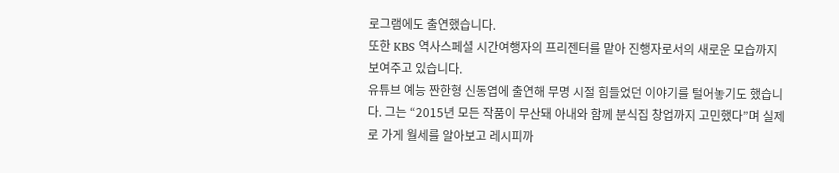로그램에도 출연했습니다.
또한 KBS 역사스페셜 시간여행자의 프리젠터를 맡아 진행자로서의 새로운 모습까지 보여주고 있습니다.
유튜브 예능 짠한형 신동엽에 출연해 무명 시절 힘들었던 이야기를 털어놓기도 했습니다. 그는 “2015년 모든 작품이 무산돼 아내와 함께 분식집 창업까지 고민했다”며 실제로 가게 월세를 알아보고 레시피까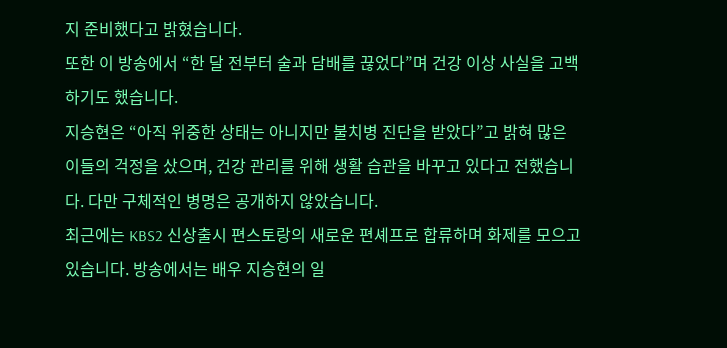지 준비했다고 밝혔습니다.
또한 이 방송에서 “한 달 전부터 술과 담배를 끊었다”며 건강 이상 사실을 고백하기도 했습니다.
지승현은 “아직 위중한 상태는 아니지만 불치병 진단을 받았다”고 밝혀 많은 이들의 걱정을 샀으며, 건강 관리를 위해 생활 습관을 바꾸고 있다고 전했습니다. 다만 구체적인 병명은 공개하지 않았습니다.
최근에는 KBS2 신상출시 편스토랑의 새로운 편셰프로 합류하며 화제를 모으고 있습니다. 방송에서는 배우 지승현의 일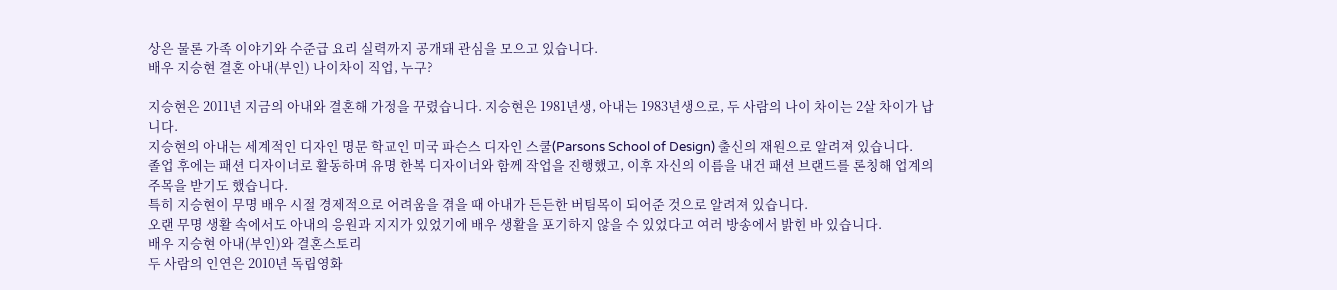상은 물론 가족 이야기와 수준급 요리 실력까지 공개돼 관심을 모으고 있습니다.
배우 지승현 결혼 아내(부인) 나이차이 직업, 누구?

지승현은 2011년 지금의 아내와 결혼해 가정을 꾸렸습니다. 지승현은 1981년생, 아내는 1983년생으로, 두 사람의 나이 차이는 2살 차이가 납니다.
지승현의 아내는 세계적인 디자인 명문 학교인 미국 파슨스 디자인 스쿨(Parsons School of Design) 출신의 재원으로 알려져 있습니다.
졸업 후에는 패션 디자이너로 활동하며 유명 한복 디자이너와 함께 작업을 진행했고, 이후 자신의 이름을 내건 패션 브랜드를 론칭해 업계의 주목을 받기도 했습니다.
특히 지승현이 무명 배우 시절 경제적으로 어려움을 겪을 때 아내가 든든한 버팀목이 되어준 것으로 알려져 있습니다.
오랜 무명 생활 속에서도 아내의 응원과 지지가 있었기에 배우 생활을 포기하지 않을 수 있었다고 여러 방송에서 밝힌 바 있습니다.
배우 지승현 아내(부인)와 결혼스토리
두 사람의 인연은 2010년 독립영화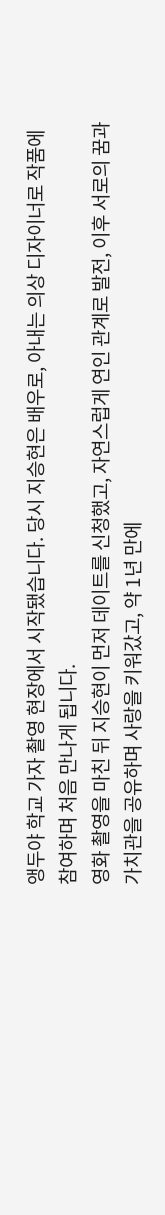앵두야 학교 가자 촬영 현장에서 시작됐습니다. 당시 지승현은 배우로, 아내는 의상 디자이너로 작품에 참여하며 처음 만나게 됩니다.
영화 촬영을 마친 뒤 지승현이 먼저 데이트를 신청했고, 자연스럽게 연인 관계로 발전, 이후 서로의 꿈과 가치관을 공유하며 사랑을 키워갔고, 약 1년 만에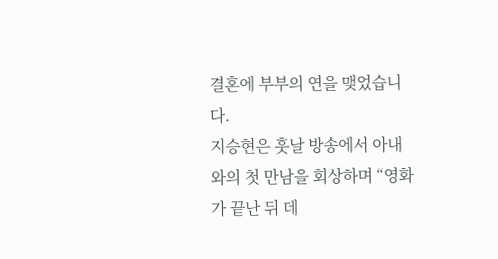결혼에 부부의 연을 맺었습니다.
지승현은 훗날 방송에서 아내와의 첫 만남을 회상하며 “영화가 끝난 뒤 데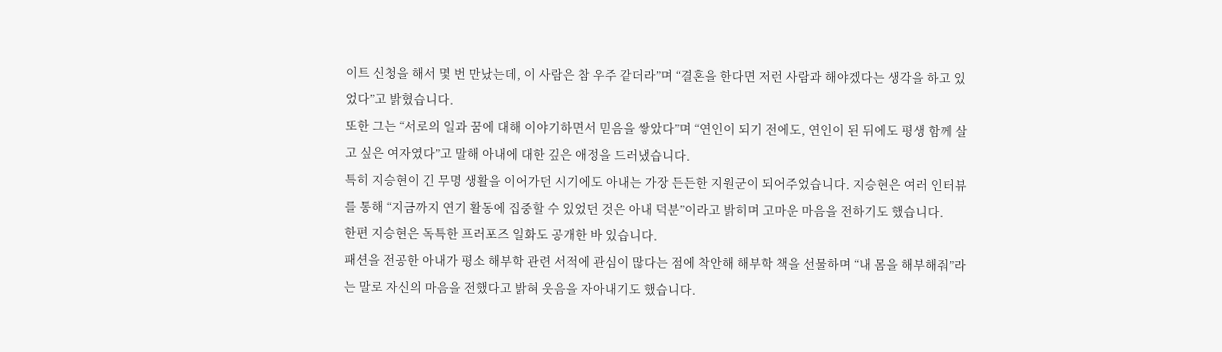이트 신청을 해서 몇 번 만났는데, 이 사람은 참 우주 같더라”며 “결혼을 한다면 저런 사람과 해야겠다는 생각을 하고 있었다”고 밝혔습니다.
또한 그는 “서로의 일과 꿈에 대해 이야기하면서 믿음을 쌓았다”며 “연인이 되기 전에도, 연인이 된 뒤에도 평생 함께 살고 싶은 여자였다”고 말해 아내에 대한 깊은 애정을 드러냈습니다.
특히 지승현이 긴 무명 생활을 이어가던 시기에도 아내는 가장 든든한 지원군이 되어주었습니다. 지승현은 여러 인터뷰를 통해 “지금까지 연기 활동에 집중할 수 있었던 것은 아내 덕분”이라고 밝히며 고마운 마음을 전하기도 했습니다.
한편 지승현은 독특한 프러포즈 일화도 공개한 바 있습니다.
패션을 전공한 아내가 평소 해부학 관련 서적에 관심이 많다는 점에 착안해 해부학 책을 선물하며 “내 몸을 해부해줘”라는 말로 자신의 마음을 전했다고 밝혀 웃음을 자아내기도 했습니다.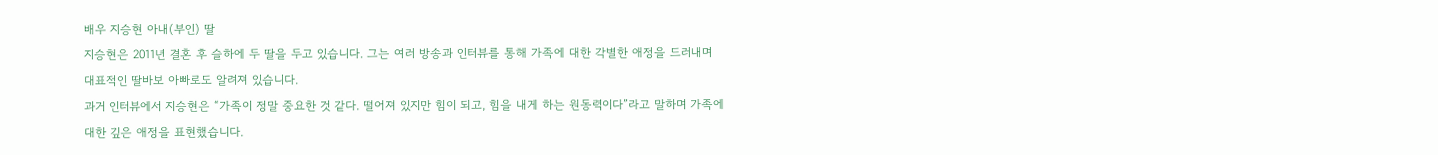배우 지승현 아내(부인) 딸
지승현은 2011년 결혼 후 슬하에 두 딸을 두고 있습니다. 그는 여러 방송과 인터뷰를 통해 가족에 대한 각별한 애정을 드러내며 대표적인 딸바보 아빠로도 알려져 있습니다.
과거 인터뷰에서 지승현은 “가족이 정말 중요한 것 같다. 떨어져 있지만 힘이 되고, 힘을 내게 하는 원동력이다”라고 말하며 가족에 대한 깊은 애정을 표현했습니다.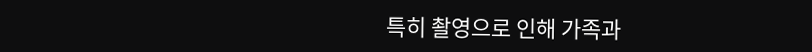특히 촬영으로 인해 가족과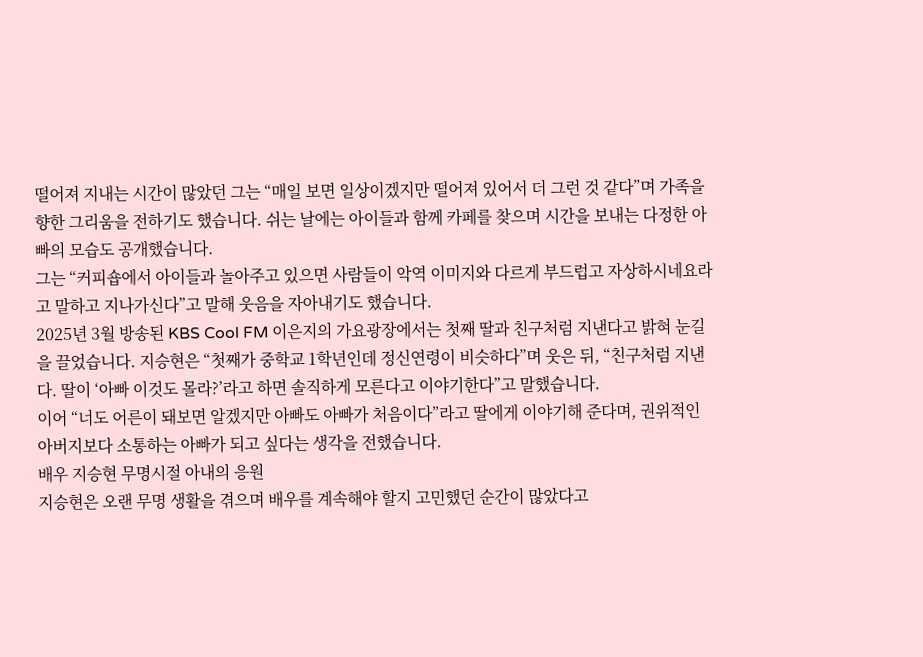떨어져 지내는 시간이 많았던 그는 “매일 보면 일상이겠지만 떨어져 있어서 더 그런 것 같다”며 가족을 향한 그리움을 전하기도 했습니다. 쉬는 날에는 아이들과 함께 카페를 찾으며 시간을 보내는 다정한 아빠의 모습도 공개했습니다.
그는 “커피숍에서 아이들과 놀아주고 있으면 사람들이 악역 이미지와 다르게 부드럽고 자상하시네요라고 말하고 지나가신다”고 말해 웃음을 자아내기도 했습니다.
2025년 3월 방송된 KBS Cool FM 이은지의 가요광장에서는 첫째 딸과 친구처럼 지낸다고 밝혀 눈길을 끌었습니다. 지승현은 “첫째가 중학교 1학년인데 정신연령이 비슷하다”며 웃은 뒤, “친구처럼 지낸다. 딸이 ‘아빠 이것도 몰라?’라고 하면 솔직하게 모른다고 이야기한다”고 말했습니다.
이어 “너도 어른이 돼보면 알겠지만 아빠도 아빠가 처음이다”라고 딸에게 이야기해 준다며, 권위적인 아버지보다 소통하는 아빠가 되고 싶다는 생각을 전했습니다.
배우 지승현 무명시절 아내의 응원
지승현은 오랜 무명 생활을 겪으며 배우를 계속해야 할지 고민했던 순간이 많았다고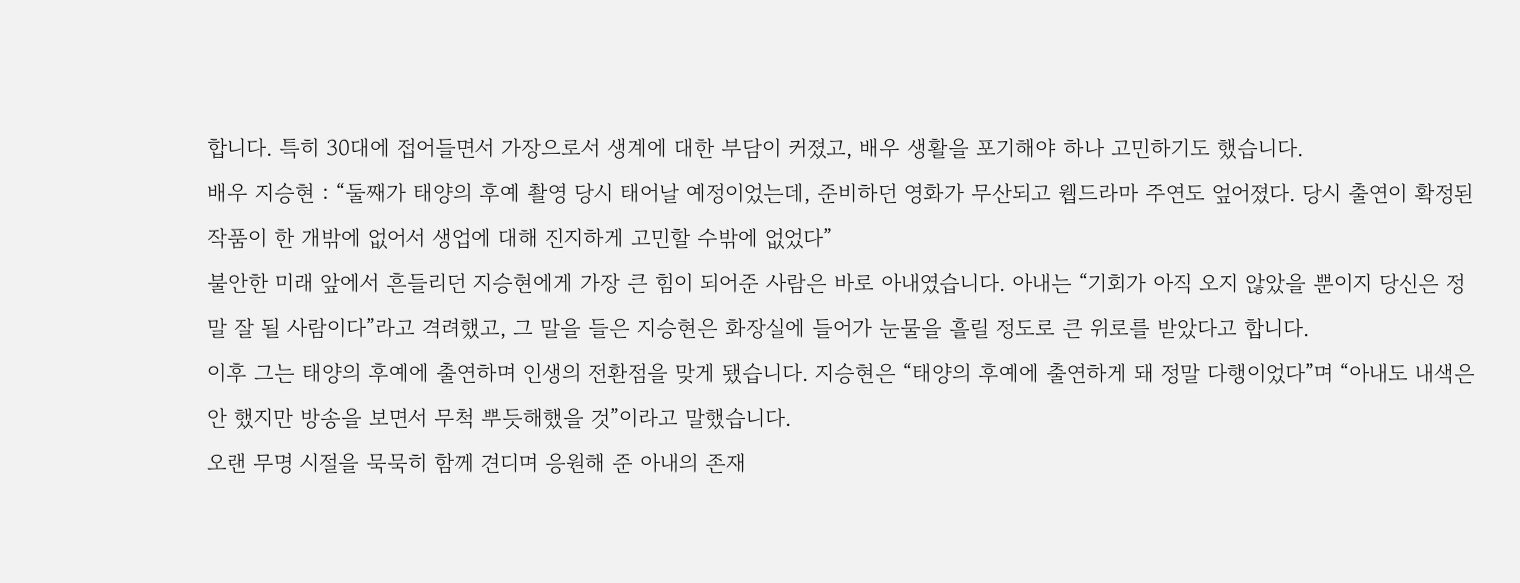합니다. 특히 30대에 접어들면서 가장으로서 생계에 대한 부담이 커졌고, 배우 생활을 포기해야 하나 고민하기도 했습니다.
배우 지승현 : “둘째가 태양의 후예 촬영 당시 태어날 예정이었는데, 준비하던 영화가 무산되고 웹드라마 주연도 엎어졌다. 당시 출연이 확정된 작품이 한 개밖에 없어서 생업에 대해 진지하게 고민할 수밖에 없었다”
불안한 미래 앞에서 흔들리던 지승현에게 가장 큰 힘이 되어준 사람은 바로 아내였습니다. 아내는 “기회가 아직 오지 않았을 뿐이지 당신은 정말 잘 될 사람이다”라고 격려했고, 그 말을 들은 지승현은 화장실에 들어가 눈물을 흘릴 정도로 큰 위로를 받았다고 합니다.
이후 그는 태양의 후예에 출연하며 인생의 전환점을 맞게 됐습니다. 지승현은 “태양의 후예에 출연하게 돼 정말 다행이었다”며 “아내도 내색은 안 했지만 방송을 보면서 무척 뿌듯해했을 것”이라고 말했습니다.
오랜 무명 시절을 묵묵히 함께 견디며 응원해 준 아내의 존재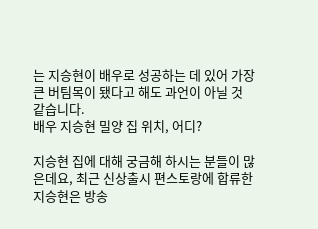는 지승현이 배우로 성공하는 데 있어 가장 큰 버팀목이 됐다고 해도 과언이 아닐 것 같습니다.
배우 지승현 밀양 집 위치, 어디?

지승현 집에 대해 궁금해 하시는 분들이 많은데요, 최근 신상출시 편스토랑에 합류한 지승현은 방송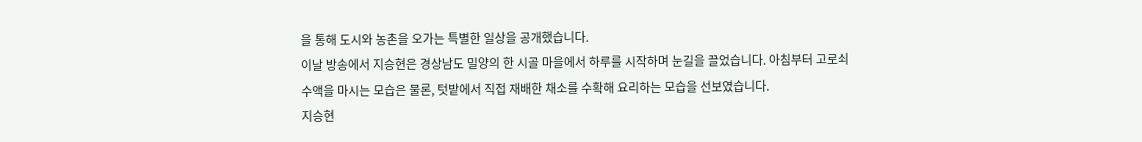을 통해 도시와 농촌을 오가는 특별한 일상을 공개했습니다.
이날 방송에서 지승현은 경상남도 밀양의 한 시골 마을에서 하루를 시작하며 눈길을 끌었습니다. 아침부터 고로쇠 수액을 마시는 모습은 물론, 텃밭에서 직접 재배한 채소를 수확해 요리하는 모습을 선보였습니다.
지승현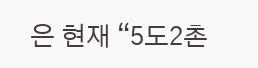은 현재 “5도2촌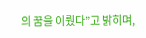의 꿈을 이뤘다”고 밝히며,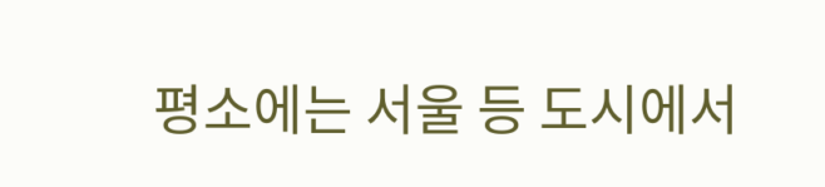평소에는 서울 등 도시에서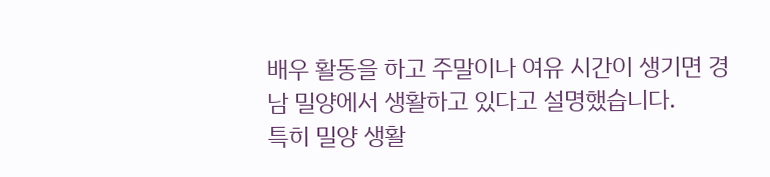배우 활동을 하고 주말이나 여유 시간이 생기면 경남 밀양에서 생활하고 있다고 설명했습니다.
특히 밀양 생활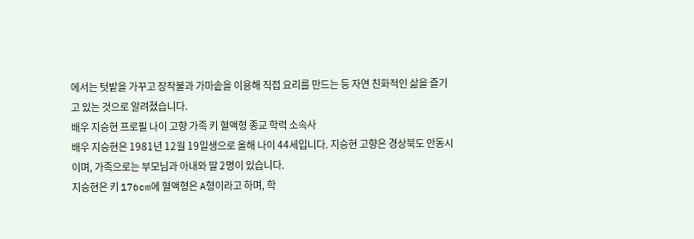에서는 텃밭을 가꾸고 장작불과 가마솥을 이용해 직접 요리를 만드는 등 자연 친화적인 삶을 즐기고 있는 것으로 알려졌습니다.
배우 지승현 프로필 나이 고향 가족 키 혈액형 종교 학력 소속사
배우 지승현은 1981년 12월 19일생으로 올해 나이 44세입니다. 지승현 고향은 경상북도 안동시이며, 가족으로는 부모님과 아내와 딸 2명이 있습니다.
지승현은 키 176cm에 혈액형은 A형이라고 하며, 학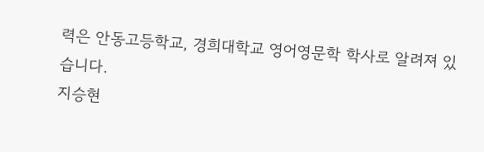력은 안동고등학교, 경희대학교 영어영문학 학사로 알려져 있습니다.
지승현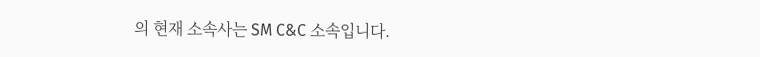의 현재 소속사는 SM C&C 소속입니다.